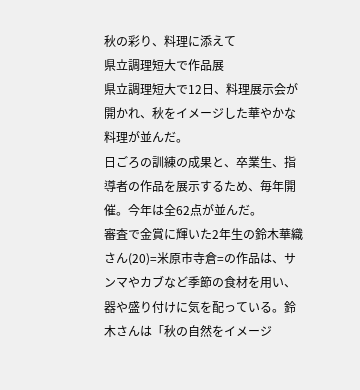秋の彩り、料理に添えて
県立調理短大で作品展
県立調理短大で12日、料理展示会が開かれ、秋をイメージした華やかな料理が並んだ。
日ごろの訓練の成果と、卒業生、指導者の作品を展示するため、毎年開催。今年は全62点が並んだ。
審査で金賞に輝いた2年生の鈴木華織さん(20)=米原市寺倉=の作品は、サンマやカブなど季節の食材を用い、器や盛り付けに気を配っている。鈴木さんは「秋の自然をイメージ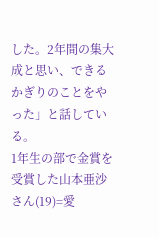した。2年間の集大成と思い、できるかぎりのことをやった」と話している。
1年生の部で金賞を受賞した山本亜沙さん(19)=愛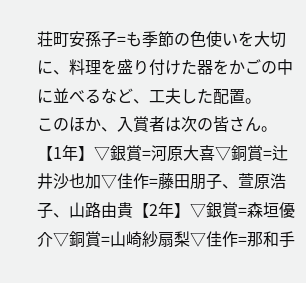荘町安孫子=も季節の色使いを大切に、料理を盛り付けた器をかごの中に並べるなど、工夫した配置。
このほか、入賞者は次の皆さん。
【1年】▽銀賞=河原大喜▽銅賞=辻井沙也加▽佳作=藤田朋子、萱原浩子、山路由貴【2年】▽銀賞=森垣優介▽銅賞=山崎紗扇梨▽佳作=那和手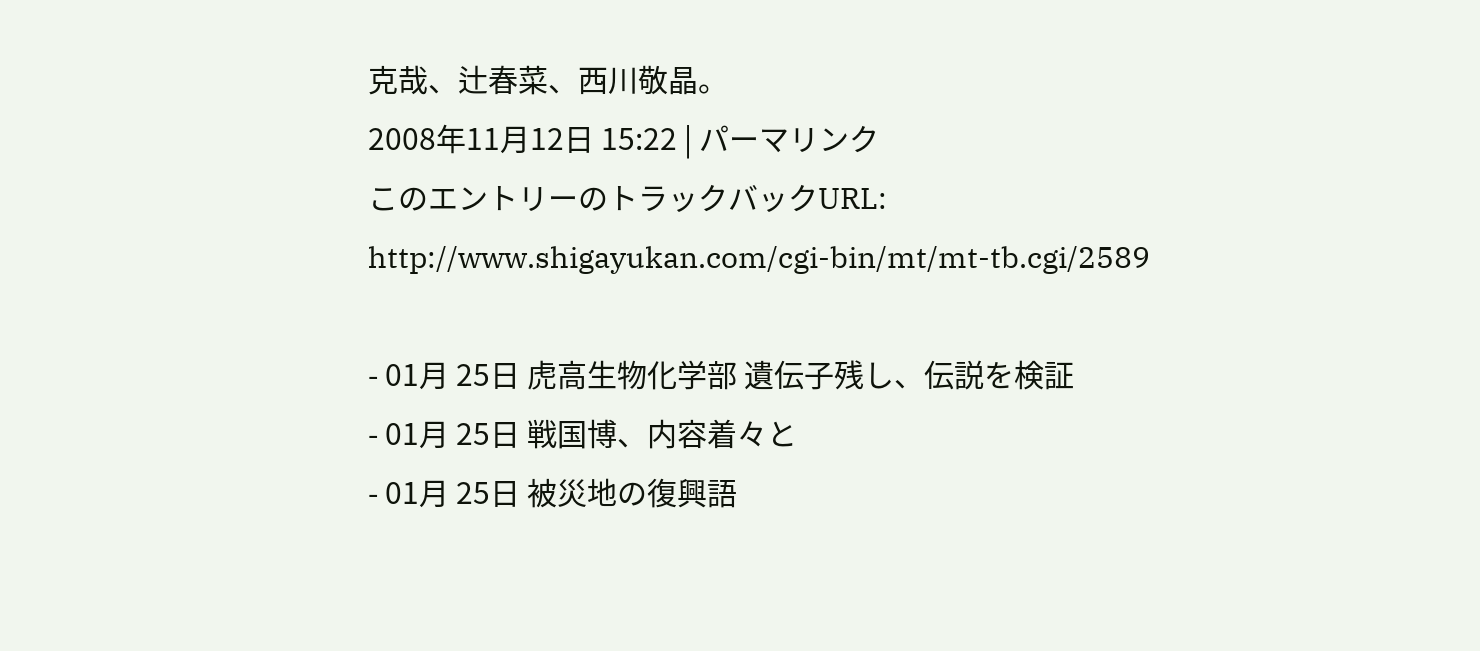克哉、辻春菜、西川敬晶。
2008年11月12日 15:22 | パーマリンク
このエントリーのトラックバックURL:
http://www.shigayukan.com/cgi-bin/mt/mt-tb.cgi/2589

- 01月 25日 虎高生物化学部 遺伝子残し、伝説を検証
- 01月 25日 戦国博、内容着々と
- 01月 25日 被災地の復興語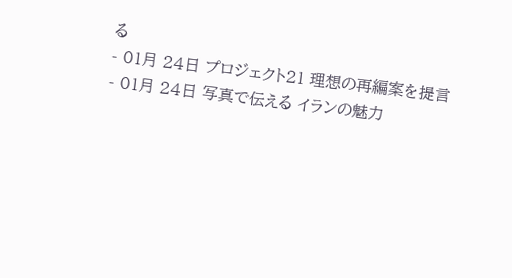る
- 01月 24日 プロジェクト21 理想の再編案を提言
- 01月 24日 写真で伝える イランの魅力